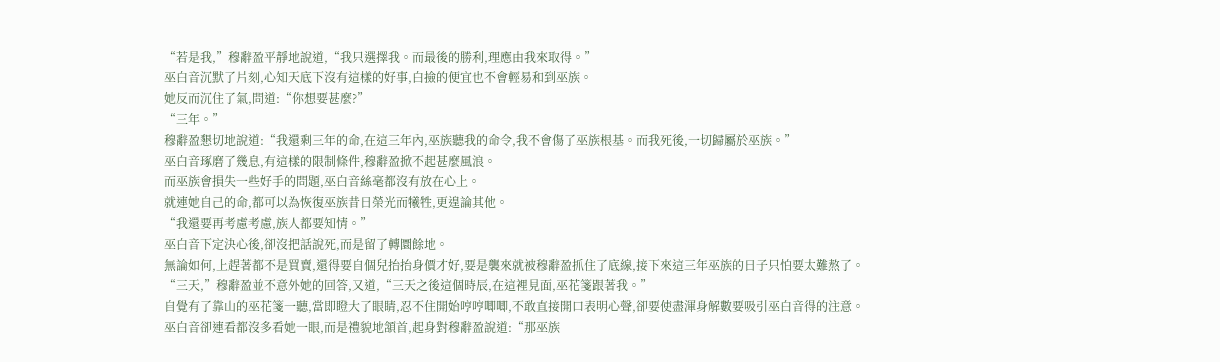“若是我,”穆辭盈平靜地說道,“我只選擇我。而最後的勝利,理應由我來取得。”
巫白音沉默了片刻,心知天底下沒有這樣的好事,白撿的便宜也不會輕易和到巫族。
她反而沉住了氣,問道:“你想要甚麼?”
“三年。”
穆辭盈懇切地說道:“我還剩三年的命,在這三年內,巫族聽我的命令,我不會傷了巫族根基。而我死後,一切歸屬於巫族。”
巫白音琢磨了幾息,有這樣的限制條件,穆辭盈掀不起甚麼風浪。
而巫族會損失一些好手的問題,巫白音絲毫都沒有放在心上。
就連她自己的命,都可以為恢復巫族昔日榮光而犧牲,更遑論其他。
“我還要再考慮考慮,族人都要知情。”
巫白音下定決心後,卻沒把話說死,而是留了轉圜餘地。
無論如何,上趕著都不是買賣,還得要自個兒抬抬身價才好,要是襲來就被穆辭盈抓住了底線,接下來這三年巫族的日子只怕要太難熬了。
“三天,”穆辭盈並不意外她的回答,又道,“三天之後這個時辰,在這裡見面,巫花箋跟著我。”
自覺有了靠山的巫花箋一聽,當即瞪大了眼睛,忍不住開始哼哼唧唧,不敢直接開口表明心聲,卻要使盡渾身解數要吸引巫白音得的注意。
巫白音卻連看都沒多看她一眼,而是禮貌地頷首,起身對穆辭盈說道:“那巫族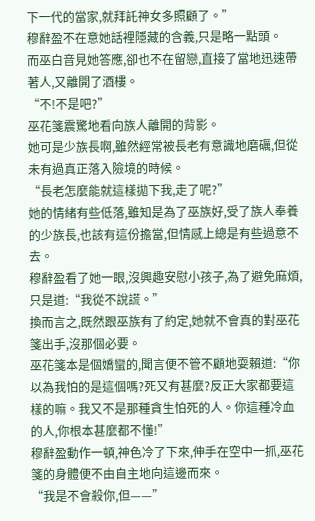下一代的當家,就拜託神女多照顧了。”
穆辭盈不在意她話裡隱藏的含義,只是略一點頭。
而巫白音見她答應,卻也不在留戀,直接了當地迅速帶著人,又離開了酒樓。
“不!不是吧?”
巫花箋震驚地看向族人離開的背影。
她可是少族長啊,雖然經常被長老有意識地磨礪,但從未有過真正落入險境的時候。
“長老怎麼能就這樣拋下我,走了呢?”
她的情緒有些低落,雖知是為了巫族好,受了族人奉養的少族長,也該有這份擔當,但情感上總是有些過意不去。
穆辭盈看了她一眼,沒興趣安慰小孩子,為了避免麻煩,只是道:“我從不說謊。”
換而言之,既然跟巫族有了約定,她就不會真的對巫花箋出手,沒那個必要。
巫花箋本是個嬌蠻的,聞言便不管不顧地耍賴道:“你以為我怕的是這個嗎?死又有甚麼?反正大家都要這樣的嘛。我又不是那種貪生怕死的人。你這種冷血的人,你根本甚麼都不懂!”
穆辭盈動作一頓,神色冷了下來,伸手在空中一抓,巫花箋的身體便不由自主地向這邊而來。
“我是不會殺你,但——”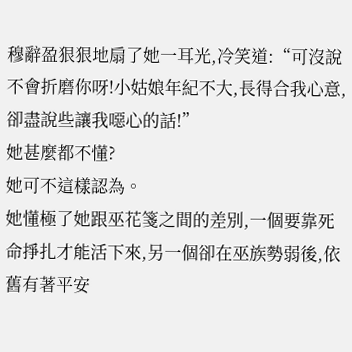穆辭盈狠狠地扇了她一耳光,冷笑道:“可沒說不會折磨你呀!小姑娘年紀不大,長得合我心意,卻盡說些讓我噁心的話!”
她甚麼都不懂?
她可不這樣認為。
她懂極了她跟巫花箋之間的差別,一個要靠死命掙扎才能活下來,另一個卻在巫族勢弱後,依舊有著平安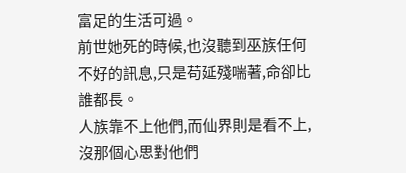富足的生活可過。
前世她死的時候,也沒聽到巫族任何不好的訊息,只是苟延殘喘著,命卻比誰都長。
人族靠不上他們,而仙界則是看不上,沒那個心思對他們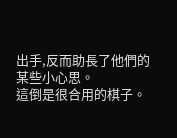出手,反而助長了他們的某些小心思。
這倒是很合用的棋子。